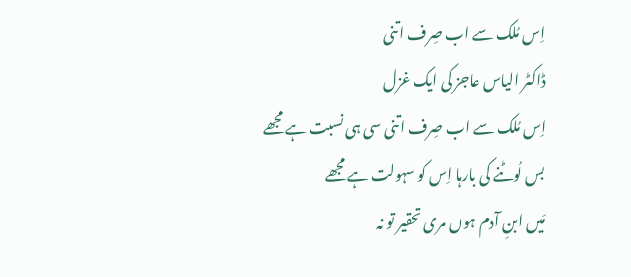اِس مُلک سے اب صِرف اتنی
ڈاکٹر الیاس عاجز کی ایک غزل
اِس مُلک سے اب صِرف اتنی سی ہی نسبت ہے مجھے
بس لُوٹنے کی بارہا اِس کو سہولت ہے مجھے
مَیں ابنِ آدم ہوں مری تحقیر تو نہ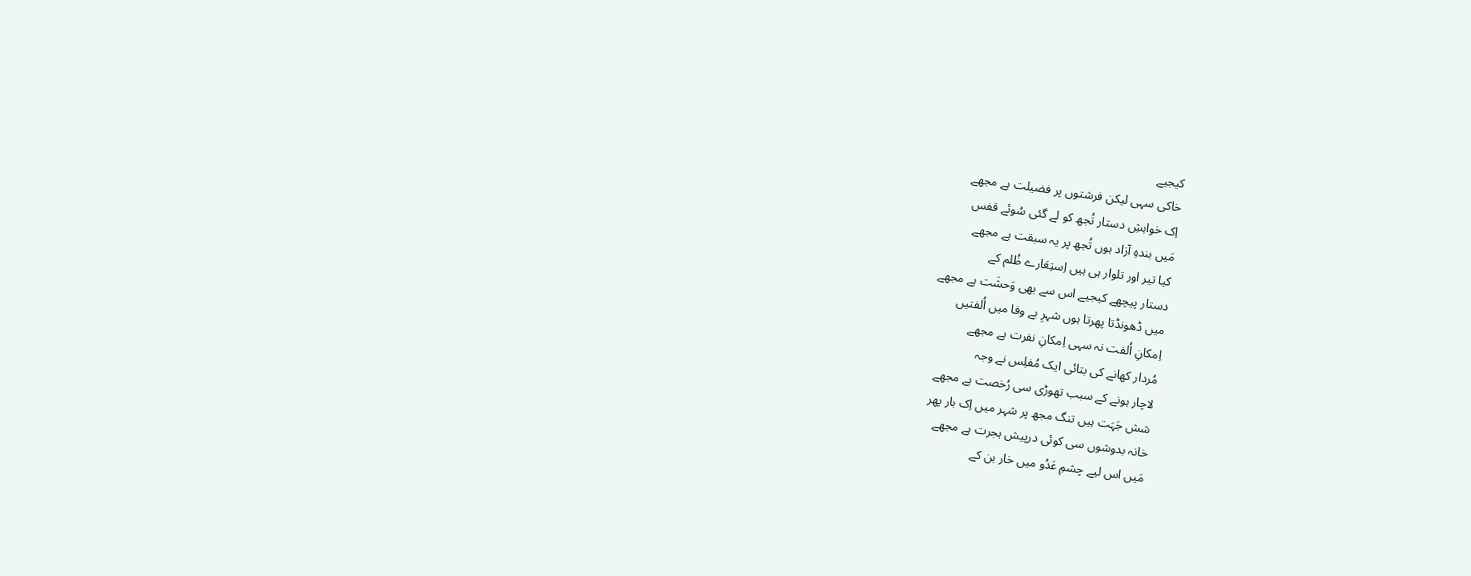کیجیے
خاکی سہی لیکن فرشتوں پر فضیلت ہے مجھے
اِک خواہشِ دستار تُجھ کو لے گئی سُوئے قفس
مَیں بندہِ آزاد ہوں تُجھ پر یہ سبقت ہے مجھے
کیا تیر اور تلوار ہی ہیں اِستِعَارے ظُلم کے
دستار پیچھے کیجیے اس سے بھی وَحشَت ہے مجھے
میں ڈھونڈتا پھرتا ہوں شہرِ بے وفا میں اُلفتیں
اِمکانِ اُلفت نہ سہی اِمکانِ نفرت ہے مجھے
مُردار کھانے کی بتائی ایک مُفلِس نے وجہ
لاچار ہونے کے سبب تھوڑی سی رُخصت ہے مجھے
شش جَہَت ہیں تنگ مجھ پر شہر میں اِک بار پھر
خانہ بدوشوں سی کوئی درپیش ہجرت ہے مجھے
مَیں اس لیے چشمِ عَدُو میں خار بن کے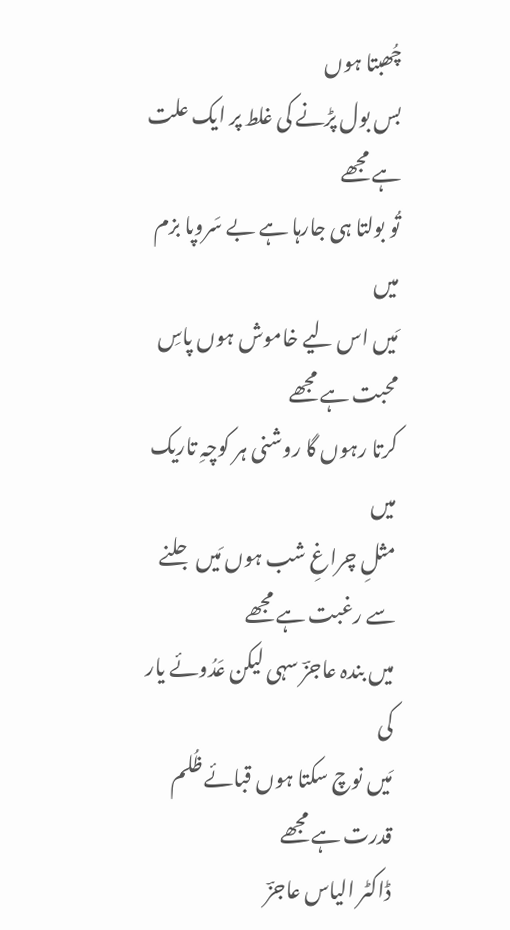چُھبتا ہوں
بس بول پڑنے کی غلط پر ایک علت ہے مجھے
تُو بولتا ہی جارہا ہے بے سَروپا بزم میں
مَیں اس لیے خاموش ہوں پاسِ محبت ہے مجھے
کرتا رہوں گا روشنی ہر کوچہِ تاریک میں
مثلِ چراغِ شب ہوں مَیں جلنے سے رغبت ہے مجھے
میں بندہ عاجزؔ سہی لیکن عَدُوئے یار کی
مَیں نوچ سکتا ہوں قبائے ظُلم قدرت ہے مجھے
ڈاکٹر الیاس عاجزؔ